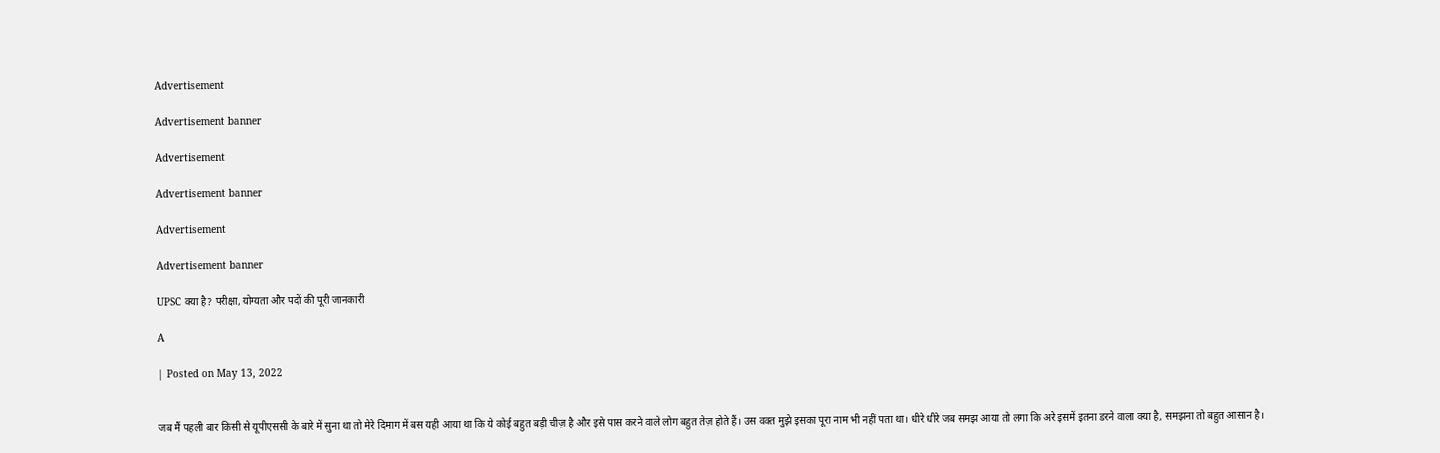Advertisement

Advertisement banner

Advertisement

Advertisement banner

Advertisement

Advertisement banner

UPSC क्या है? परीक्षा, योग्यता और पदों की पूरी जानकारी

A

| Posted on May 13, 2022


जब मैं पहली बार किसी से यूपीएससी के बारे में सुना था तो मेरे दिमाग में बस यही आया था कि ये कोई बहुत बड़ी चीज़ है और इसे पास करने वाले लोग बहुत तेज़ होते हैं। उस वक्त मुझे इसका पूरा नाम भी नहीं पता था। धीरे धीरे जब समझ आया तो लगा कि अरे इसमें इतना डरने वाला क्या है, समझना तो बहुत आसान है।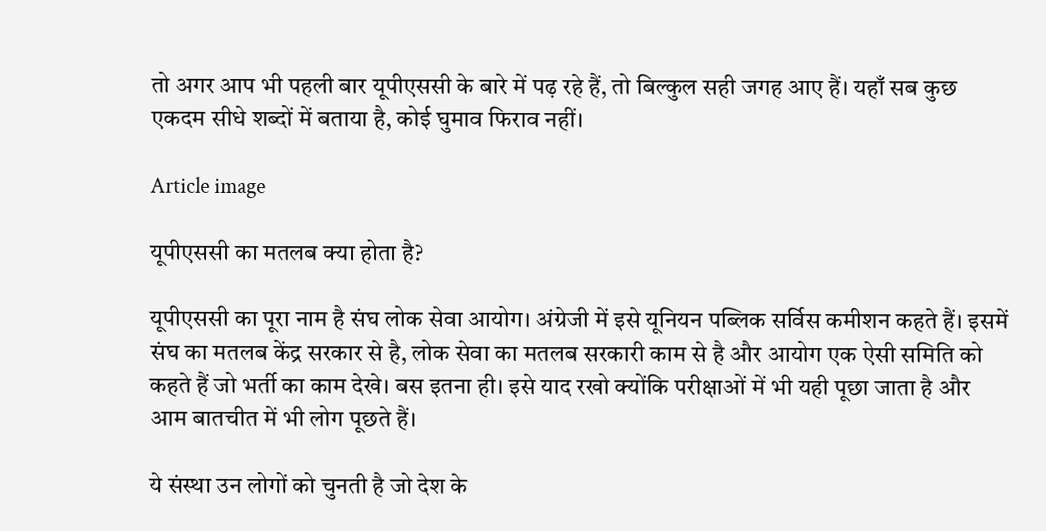तो अगर आप भी पहली बार यूपीएससी के बारे में पढ़ रहे हैं, तो बिल्कुल सही जगह आए हैं। यहाँ सब कुछ एकदम सीधे शब्दों में बताया है, कोई घुमाव फिराव नहीं।

Article image

यूपीएससी का मतलब क्या होता है?

यूपीएससी का पूरा नाम है संघ लोक सेवा आयोग। अंग्रेजी में इसे यूनियन पब्लिक सर्विस कमीशन कहते हैं। इसमें संघ का मतलब केंद्र सरकार से है, लोक सेवा का मतलब सरकारी काम से है और आयोग एक ऐसी समिति को कहते हैं जो भर्ती का काम देखे। बस इतना ही। इसे याद रखो क्योंकि परीक्षाओं में भी यही पूछा जाता है और आम बातचीत में भी लोग पूछते हैं।

ये संस्था उन लोगों को चुनती है जो देश के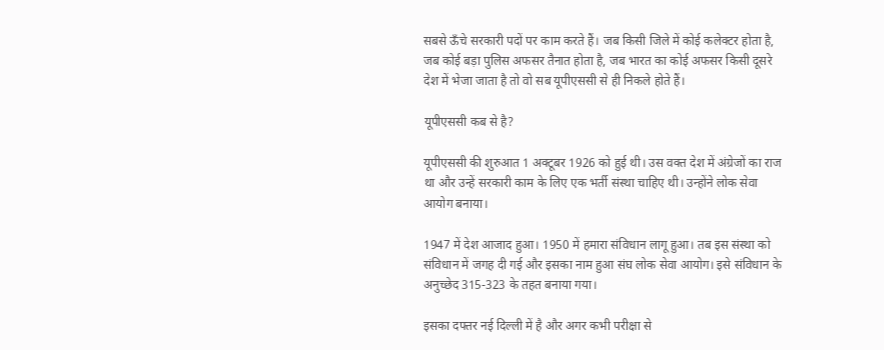सबसे ऊँचे सरकारी पदों पर काम करते हैं। जब किसी जिले में कोई कलेक्टर होता है, जब कोई बड़ा पुलिस अफसर तैनात होता है, जब भारत का कोई अफसर किसी दूसरे देश में भेजा जाता है तो वो सब यूपीएससी से ही निकले होते हैं।

यूपीएससी कब से है?

यूपीएससी की शुरुआत 1 अक्टूबर 1926 को हुई थी। उस वक्त देश में अंग्रेजों का राज था और उन्हें सरकारी काम के लिए एक भर्ती संस्था चाहिए थी। उन्होंने लोक सेवा आयोग बनाया।

1947 में देश आजाद हुआ। 1950 में हमारा संविधान लागू हुआ। तब इस संस्था को संविधान में जगह दी गई और इसका नाम हुआ संघ लोक सेवा आयोग। इसे संविधान के अनुच्छेद 315-323 के तहत बनाया गया।

इसका दफ्तर नई दिल्ली में है और अगर कभी परीक्षा से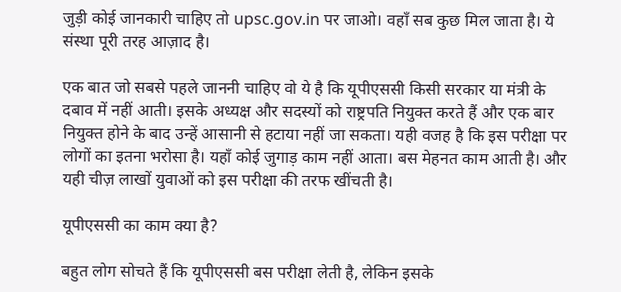जुड़ी कोई जानकारी चाहिए तो upsc.gov.in पर जाओ। वहाँ सब कुछ मिल जाता है। ये संस्था पूरी तरह आज़ाद है।

एक बात जो सबसे पहले जाननी चाहिए वो ये है कि यूपीएससी किसी सरकार या मंत्री के दबाव में नहीं आती। इसके अध्यक्ष और सदस्यों को राष्ट्रपति नियुक्त करते हैं और एक बार नियुक्त होने के बाद उन्हें आसानी से हटाया नहीं जा सकता। यही वजह है कि इस परीक्षा पर लोगों का इतना भरोसा है। यहाँ कोई जुगाड़ काम नहीं आता। बस मेहनत काम आती है। और यही चीज़ लाखों युवाओं को इस परीक्षा की तरफ खींचती है।

यूपीएससी का काम क्या है?

बहुत लोग सोचते हैं कि यूपीएससी बस परीक्षा लेती है, लेकिन इसके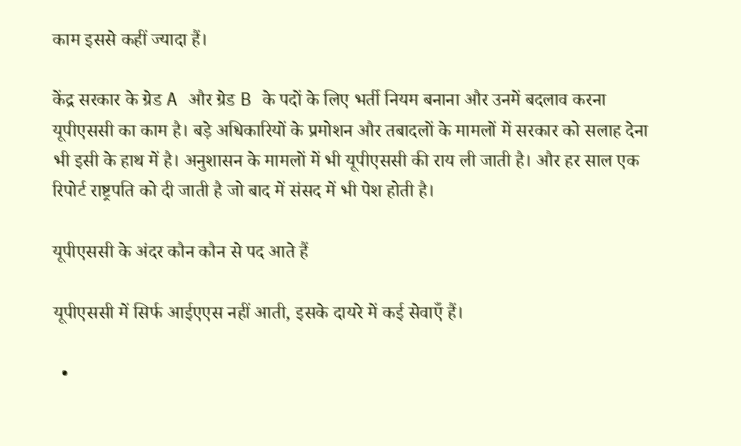काम इससे कहीं ज्यादा हैं।

केंद्र सरकार के ग्रेड A और ग्रेड B के पदों के लिए भर्ती नियम बनाना और उनमें बदलाव करना यूपीएससी का काम है। बड़े अधिकारियों के प्रमोशन और तबादलों के मामलों में सरकार को सलाह देना भी इसी के हाथ में है। अनुशासन के मामलों में भी यूपीएससी की राय ली जाती है। और हर साल एक रिपोर्ट राष्ट्रपति को दी जाती है जो बाद में संसद में भी पेश होती है।

यूपीएससी के अंदर कौन कौन से पद आते हैं

यूपीएससी में सिर्फ आईएएस नहीं आती, इसके दायरे में कई सेवाएँ हैं।

  •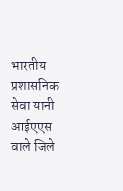भारतीय प्रशासनिक सेवा यानी आईएएस वाले जिले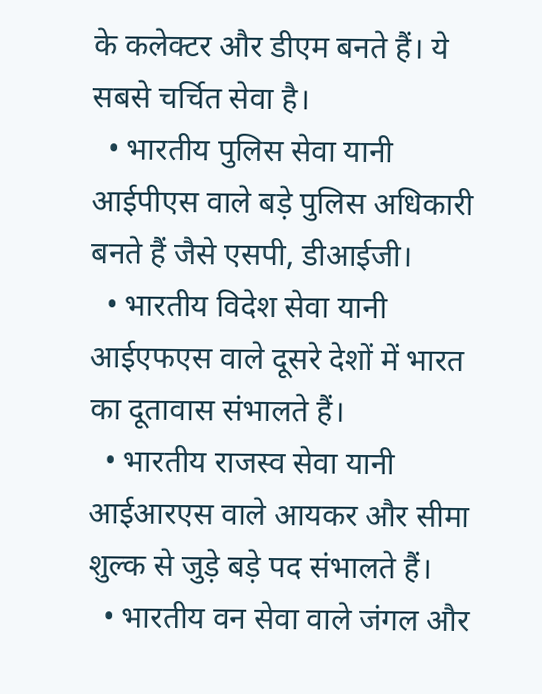के कलेक्टर और डीएम बनते हैं। ये सबसे चर्चित सेवा है।
  • भारतीय पुलिस सेवा यानी आईपीएस वाले बड़े पुलिस अधिकारी बनते हैं जैसे एसपी, डीआईजी।
  • भारतीय विदेश सेवा यानी आईएफएस वाले दूसरे देशों में भारत का दूतावास संभालते हैं।
  • भारतीय राजस्व सेवा यानी आईआरएस वाले आयकर और सीमा शुल्क से जुड़े बड़े पद संभालते हैं।
  • भारतीय वन सेवा वाले जंगल और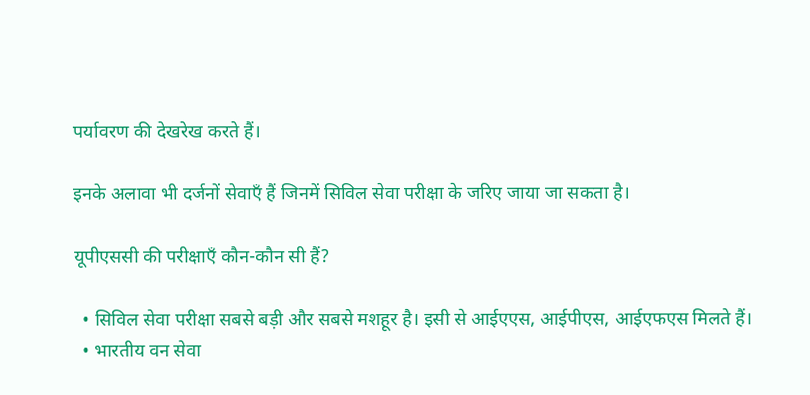पर्यावरण की देखरेख करते हैं।

इनके अलावा भी दर्जनों सेवाएँ हैं जिनमें सिविल सेवा परीक्षा के जरिए जाया जा सकता है।

यूपीएससी की परीक्षाएँ कौन-कौन सी हैं?

  • सिविल सेवा परीक्षा सबसे बड़ी और सबसे मशहूर है। इसी से आईएएस, आईपीएस, आईएफएस मिलते हैं।
  • भारतीय वन सेवा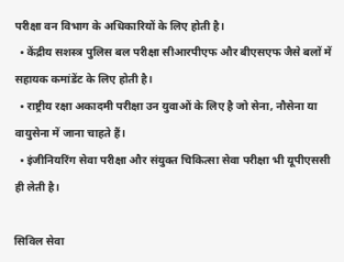परीक्षा वन विभाग के अधिकारियों के लिए होती है।
  • केंद्रीय सशस्त्र पुलिस बल परीक्षा सीआरपीएफ और बीएसएफ जैसे बलों में सहायक कमांडेंट के लिए होती है।
  • राष्ट्रीय रक्षा अकादमी परीक्षा उन युवाओं के लिए है जो सेना, नौसेना या वायुसेना में जाना चाहते हैं।
  • इंजीनियरिंग सेवा परीक्षा और संयुक्त चिकित्सा सेवा परीक्षा भी यूपीएससी ही लेती है।

सिविल सेवा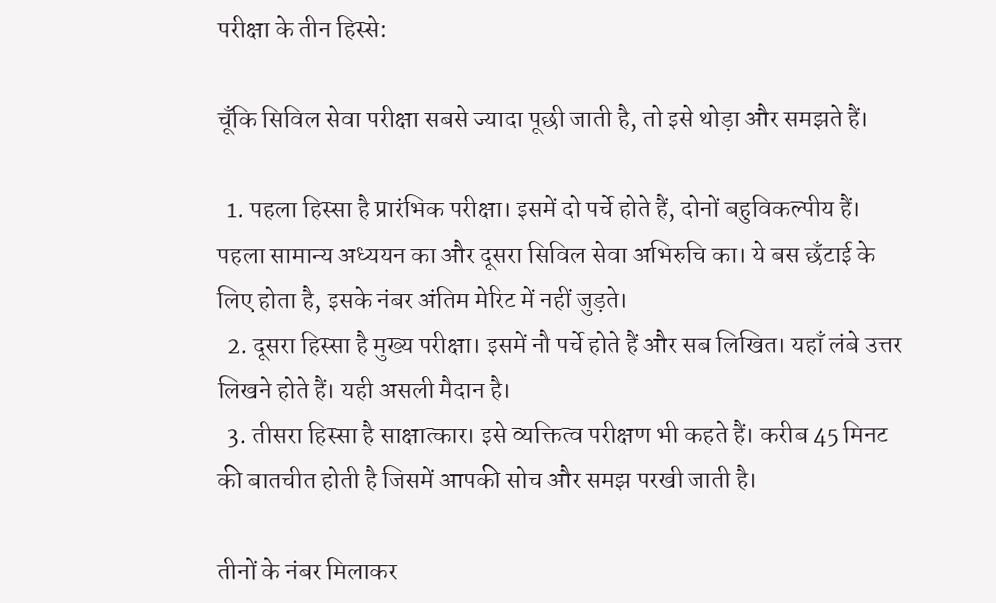परीक्षा के तीन हिस्से:

चूँकि सिविल सेवा परीक्षा सबसे ज्यादा पूछी जाती है, तो इसे थोड़ा और समझते हैं।

  1. पहला हिस्सा है प्रारंभिक परीक्षा। इसमें दो पर्चे होते हैं, दोनों बहुविकल्पीय हैं। पहला सामान्य अध्ययन का और दूसरा सिविल सेवा अभिरुचि का। ये बस छँटाई के लिए होता है, इसके नंबर अंतिम मेरिट में नहीं जुड़ते।
  2. दूसरा हिस्सा है मुख्य परीक्षा। इसमें नौ पर्चे होते हैं और सब लिखित। यहाँ लंबे उत्तर लिखने होते हैं। यही असली मैदान है।
  3. तीसरा हिस्सा है साक्षात्कार। इसे व्यक्तित्व परीक्षण भी कहते हैं। करीब 45 मिनट की बातचीत होती है जिसमें आपकी सोच और समझ परखी जाती है।

तीनों के नंबर मिलाकर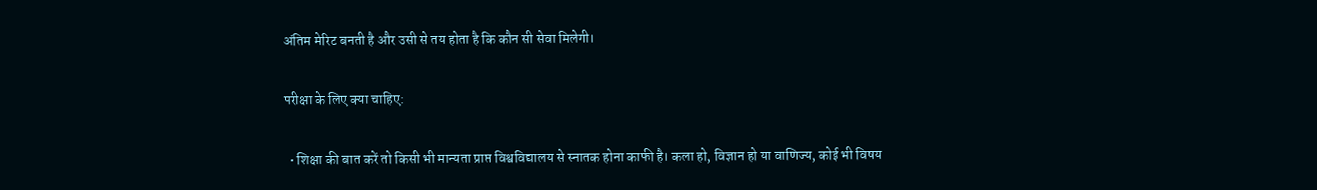अंतिम मेरिट बनती है और उसी से तय होता है कि कौन सी सेवा मिलेगी।

परीक्षा के लिए क्या चाहिए:

  • शिक्षा की बात करें तो किसी भी मान्यता प्राप्त विश्वविद्यालय से स्नातक होना काफी है। कला हो, विज्ञान हो या वाणिज्य, कोई भी विषय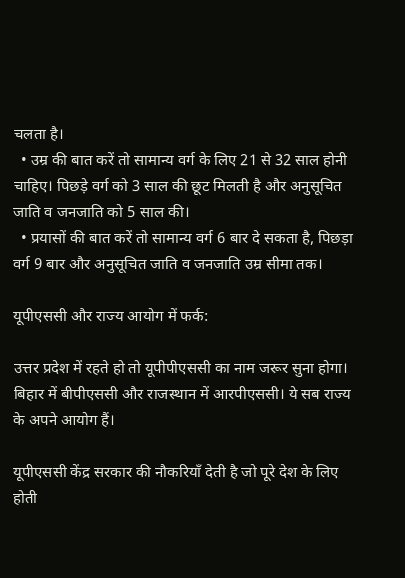चलता है।
  • उम्र की बात करें तो सामान्य वर्ग के लिए 21 से 32 साल होनी चाहिए। पिछड़े वर्ग को 3 साल की छूट मिलती है और अनुसूचित जाति व जनजाति को 5 साल की।
  • प्रयासों की बात करें तो सामान्य वर्ग 6 बार दे सकता है, पिछड़ा वर्ग 9 बार और अनुसूचित जाति व जनजाति उम्र सीमा तक।

यूपीएससी और राज्य आयोग में फर्क:

उत्तर प्रदेश में रहते हो तो यूपीपीएससी का नाम जरूर सुना होगा। बिहार में बीपीएससी और राजस्थान में आरपीएससी। ये सब राज्य के अपने आयोग हैं।

यूपीएससी केंद्र सरकार की नौकरियाँ देती है जो पूरे देश के लिए होती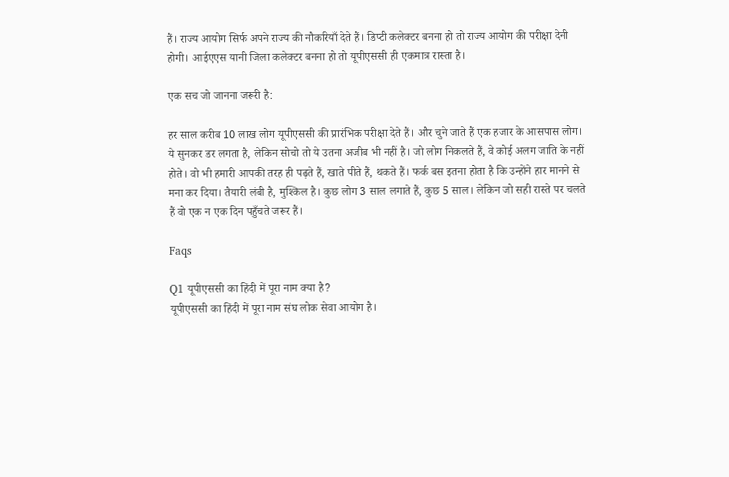हैं। राज्य आयोग सिर्फ अपने राज्य की नौकरियाँ देते हैं। डिप्टी कलेक्टर बनना हो तो राज्य आयोग की परीक्षा देनी होगी। आईएएस यानी जिला कलेक्टर बनना हो तो यूपीएससी ही एकमात्र रास्ता है।

एक सच जो जानना जरूरी है:

हर साल करीब 10 लाख लोग यूपीएससी की प्रारंभिक परीक्षा देते हैं। और चुने जाते हैं एक हजार के आसपास लोग। ये सुनकर डर लगता है, लेकिन सोचो तो ये उतना अजीब भी नहीं है। जो लोग निकलते हैं, वे कोई अलग जाति के नहीं होते। वो भी हमारी आपकी तरह ही पढ़ते हैं, खाते पीते हैं, थकते हैं। फर्क बस इतना होता है कि उन्होंने हार मानने से मना कर दिया। तैयारी लंबी है, मुश्किल है। कुछ लोग 3 साल लगाते हैं, कुछ 5 साल। लेकिन जो सही रास्ते पर चलते हैं वो एक न एक दिन पहुँचते जरूर हैं।

Faqs

Q1 यूपीएससी का हिंदी में पूरा नाम क्या है?
यूपीएससी का हिंदी में पूरा नाम संघ लोक सेवा आयोग है।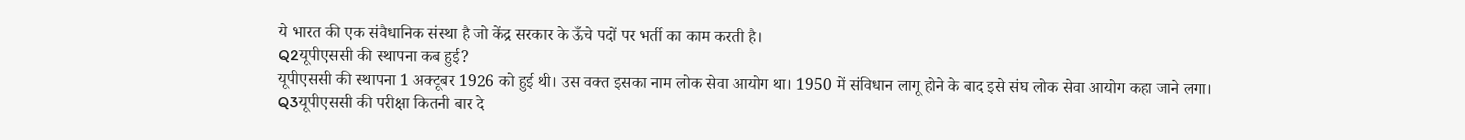ये भारत की एक संवैधानिक संस्था है जो केंद्र सरकार के ऊँचे पदों पर भर्ती का काम करती है।
Q2यूपीएससी की स्थापना कब हुई?
यूपीएससी की स्थापना 1 अक्टूबर 1926 को हुई थी। उस वक्त इसका नाम लोक सेवा आयोग था। 1950 में संविधान लागू होने के बाद इसे संघ लोक सेवा आयोग कहा जाने लगा।
Q3यूपीएससी की परीक्षा कितनी बार दे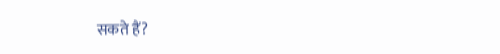सकते हैं?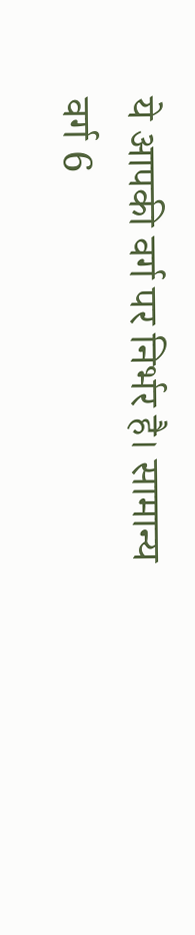ये आपकी वर्ग पर निर्भर है। सामान्य वर्ग 6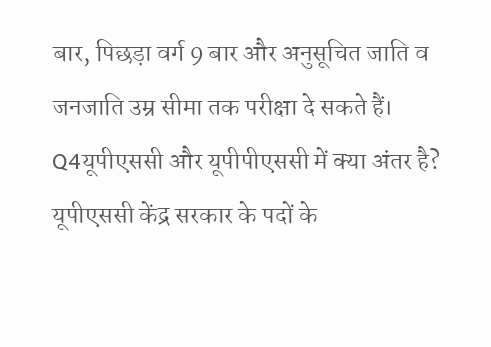बार, पिछड़ा वर्ग 9 बार और अनुसूचित जाति व जनजाति उम्र सीमा तक परीक्षा दे सकते हैं।
Q4यूपीएससी और यूपीपीएससी में क्या अंतर है?
यूपीएससी केंद्र सरकार के पदों के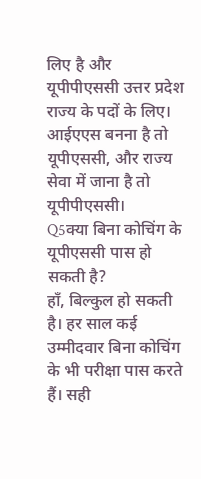लिए है और यूपीपीएससी उत्तर प्रदेश राज्य के पदों के लिए। आईएएस बनना है तो यूपीएससी, और राज्य सेवा में जाना है तो यूपीपीएससी।
Q5क्या बिना कोचिंग के यूपीएससी पास हो सकती है?
हाँ, बिल्कुल हो सकती है। हर साल कई उम्मीदवार बिना कोचिंग के भी परीक्षा पास करते हैं। सही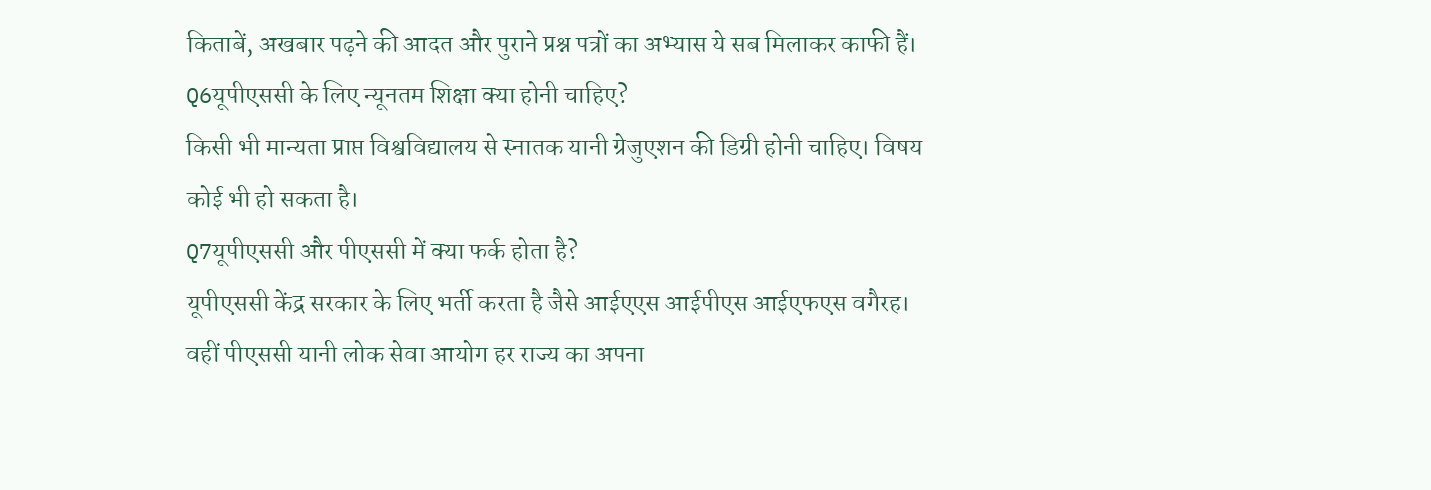किताबें, अखबार पढ़ने की आदत और पुराने प्रश्न पत्रों का अभ्यास ये सब मिलाकर काफी हैं।
Q6यूपीएससी के लिए न्यूनतम शिक्षा क्या होनी चाहिए?
किसी भी मान्यता प्राप्त विश्वविद्यालय से स्नातक यानी ग्रेजुएशन की डिग्री होनी चाहिए। विषय कोई भी हो सकता है।
Q7यूपीएससी और पीएससी में क्या फर्क होता है?
यूपीएससी केंद्र सरकार के लिए भर्ती करता है जैसे आईएएस आईपीएस आईएफएस वगैरह। वहीं पीएससी यानी लोक सेवा आयोग हर राज्य का अपना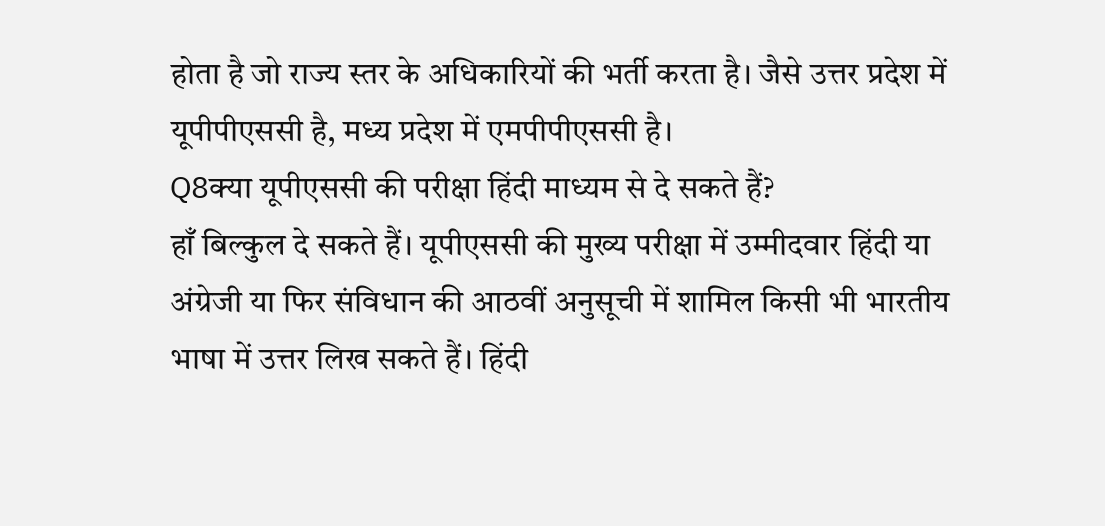होता है जो राज्य स्तर के अधिकारियों की भर्ती करता है। जैसे उत्तर प्रदेश में यूपीपीएससी है, मध्य प्रदेश में एमपीपीएससी है।
Q8क्या यूपीएससी की परीक्षा हिंदी माध्यम से दे सकते हैं?
हाँ बिल्कुल दे सकते हैं। यूपीएससी की मुख्य परीक्षा में उम्मीदवार हिंदी या अंग्रेजी या फिर संविधान की आठवीं अनुसूची में शामिल किसी भी भारतीय भाषा में उत्तर लिख सकते हैं। हिंदी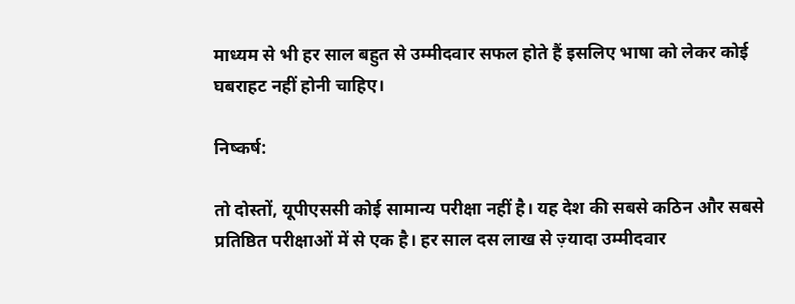माध्यम से भी हर साल बहुत से उम्मीदवार सफल होते हैं इसलिए भाषा को लेकर कोई घबराहट नहीं होनी चाहिए।

निष्कर्ष:

तो दोस्तों, यूपीएससी कोई सामान्य परीक्षा नहीं है। यह देश की सबसे कठिन और सबसे प्रतिष्ठित परीक्षाओं में से एक है। हर साल दस लाख से ज़्यादा उम्मीदवार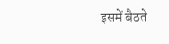इसमें बैठते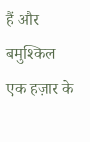हैं और बमुश्किल एक हज़ार के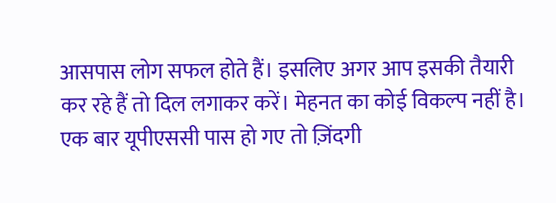आसपास लोग सफल होते हैं। इसलिए अगर आप इसकी तैयारी कर रहे हैं तो दिल लगाकर करें। मेहनत का कोई विकल्प नहीं है। एक बार यूपीएससी पास हो गए तो ज़िंदगी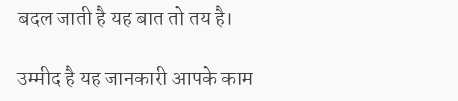बदल जाती है यह बात तो तय है।

उम्मीद है यह जानकारी आपके काम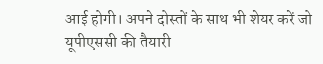आई होगी। अपने दोस्तों के साथ भी शेयर करें जो यूपीएससी की तैयारी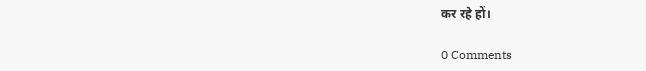कर रहे हों।

0 Comments